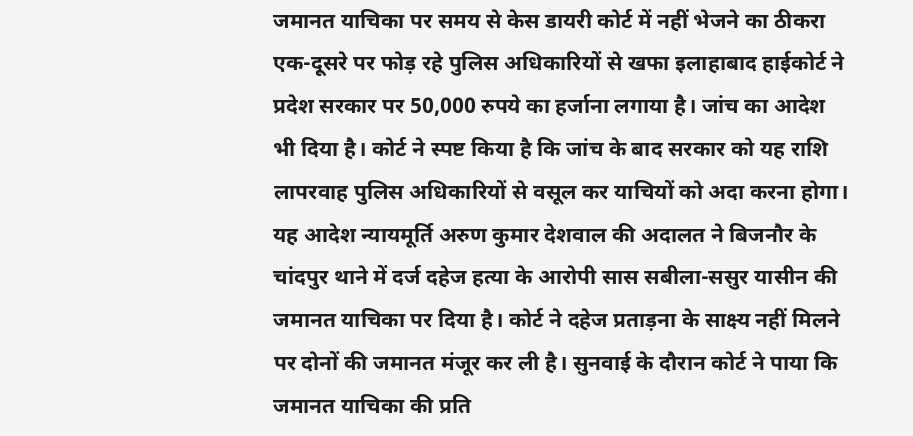जमानत याचिका पर समय से केस डायरी कोर्ट में नहीं भेजने का ठीकरा एक-दूसरे पर फोड़ रहे पुलिस अधिकारियों से खफा इलाहाबाद हाईकोर्ट ने प्रदेश सरकार पर 50,000 रुपये का हर्जाना लगाया है। जांच का आदेश भी दिया है। कोर्ट ने स्पष्ट किया है कि जांच के बाद सरकार को यह राशि लापरवाह पुलिस अधिकारियों से वसूल कर याचियों को अदा करना होगा।
यह आदेश न्यायमूर्ति अरुण कुमार देशवाल की अदालत ने बिजनौर के चांदपुर थाने में दर्ज दहेज हत्या के आरोपी सास सबीला-ससुर यासीन की जमानत याचिका पर दिया है। कोर्ट ने दहेज प्रताड़ना के साक्ष्य नहीं मिलने पर दोनों की जमानत मंजूर कर ली है। सुनवाई के दौरान कोर्ट ने पाया कि जमानत याचिका की प्रति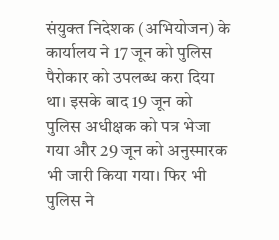संयुक्त निदेशक (अभियोजन) के कार्यालय ने 17 जून को पुलिस पैरोकार को उपलब्ध करा दिया था। इसके बाद 19 जून को पुलिस अधीक्षक को पत्र भेजा गया और 29 जून को अनुस्मारक भी जारी किया गया। फिर भी पुलिस ने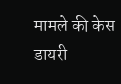मामले की केस डायरी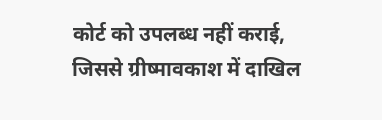कोर्ट को उपलब्ध नहीं कराई, जिससे ग्रीष्मावकाश में दाखिल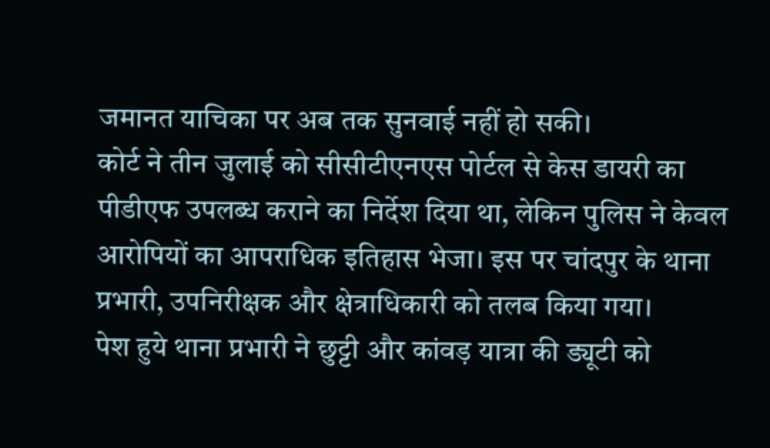जमानत याचिका पर अब तक सुनवाई नहीं हो सकी।
कोर्ट ने तीन जुलाई को सीसीटीएनएस पोर्टल से केस डायरी का पीडीएफ उपलब्ध कराने का निर्देश दिया था, लेकिन पुलिस ने केवल आरोपियों का आपराधिक इतिहास भेजा। इस पर चांदपुर के थाना प्रभारी, उपनिरीक्षक और क्षेत्राधिकारी को तलब किया गया।
पेश हुये थाना प्रभारी ने छुट्टी और कांवड़ यात्रा की ड्यूटी को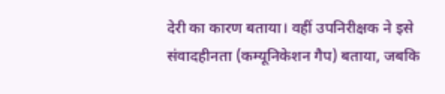देरी का कारण बताया। वहीं उपनिरीक्षक ने इसे संवादहीनता (कम्यूनिकेशन गैप) बताया, जबकि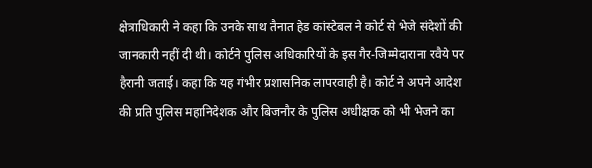क्षेत्राधिकारी ने कहा कि उनके साथ तैनात हेड कांस्टेबल ने कोर्ट से भेजे संदेशों की जानकारी नहीं दी थी। कोर्टने पुलिस अधिकारियों के इस गैर-जिम्मेदाराना रवैये पर हैरानी जताई। कहा कि यह गंभीर प्रशासनिक लापरवाही है। कोर्ट ने अपने आदेश की प्रति पुलिस महानिदेशक और बिजनौर के पुलिस अधीक्षक को भी भेजने का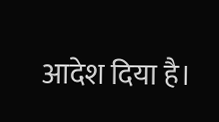आदेश दिया है।